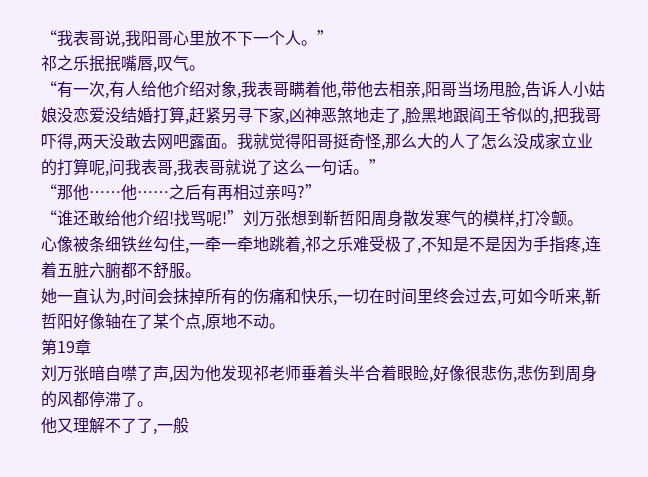“我表哥说,我阳哥心里放不下一个人。”
祁之乐抿抿嘴唇,叹气。
“有一次,有人给他介绍对象,我表哥瞒着他,带他去相亲,阳哥当场甩脸,告诉人小姑娘没恋爱没结婚打算,赶紧另寻下家,凶神恶煞地走了,脸黑地跟阎王爷似的,把我哥吓得,两天没敢去网吧露面。我就觉得阳哥挺奇怪,那么大的人了怎么没成家立业的打算呢,问我表哥,我表哥就说了这么一句话。”
“那他……他……之后有再相过亲吗?”
“谁还敢给他介绍!找骂呢!”刘万张想到靳哲阳周身散发寒气的模样,打冷颤。
心像被条细铁丝勾住,一牵一牵地跳着,祁之乐难受极了,不知是不是因为手指疼,连着五脏六腑都不舒服。
她一直认为,时间会抹掉所有的伤痛和快乐,一切在时间里终会过去,可如今听来,靳哲阳好像轴在了某个点,原地不动。
第19章
刘万张暗自噤了声,因为他发现祁老师垂着头半合着眼睑,好像很悲伤,悲伤到周身的风都停滞了。
他又理解不了了,一般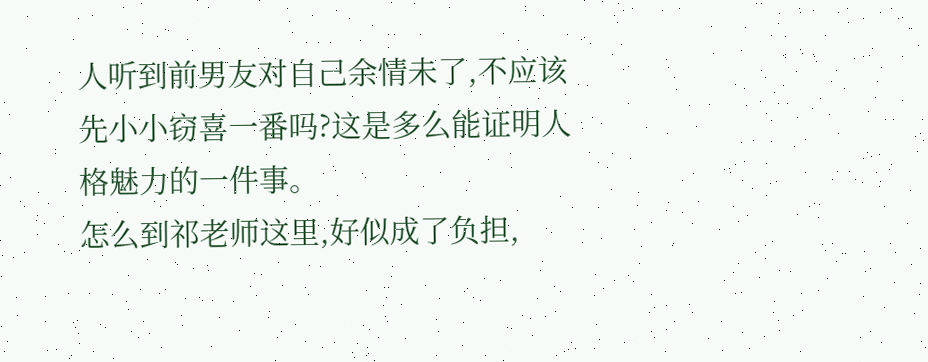人听到前男友对自己余情未了,不应该先小小窃喜一番吗?这是多么能证明人格魅力的一件事。
怎么到祁老师这里,好似成了负担,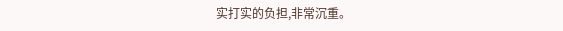实打实的负担,非常沉重。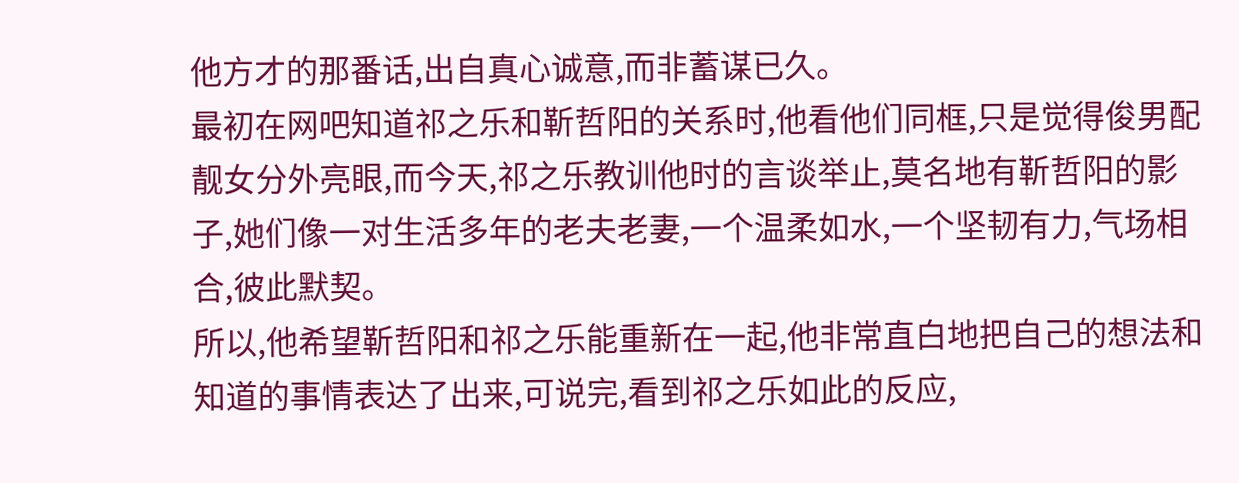他方才的那番话,出自真心诚意,而非蓄谋已久。
最初在网吧知道祁之乐和靳哲阳的关系时,他看他们同框,只是觉得俊男配靓女分外亮眼,而今天,祁之乐教训他时的言谈举止,莫名地有靳哲阳的影子,她们像一对生活多年的老夫老妻,一个温柔如水,一个坚韧有力,气场相合,彼此默契。
所以,他希望靳哲阳和祁之乐能重新在一起,他非常直白地把自己的想法和知道的事情表达了出来,可说完,看到祁之乐如此的反应,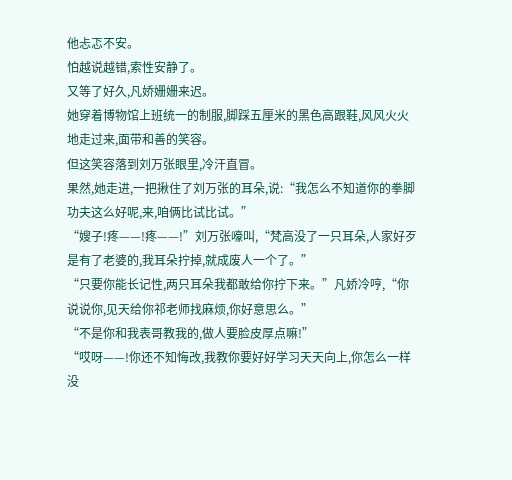他忐忑不安。
怕越说越错,索性安静了。
又等了好久,凡娇姗姗来迟。
她穿着博物馆上班统一的制服,脚踩五厘米的黑色高跟鞋,风风火火地走过来,面带和善的笑容。
但这笑容落到刘万张眼里,冷汗直冒。
果然,她走进,一把揪住了刘万张的耳朵,说:“我怎么不知道你的拳脚功夫这么好呢,来,咱俩比试比试。”
“嫂子!疼——!疼——!”刘万张嚎叫,“梵高没了一只耳朵,人家好歹是有了老婆的,我耳朵拧掉,就成废人一个了。”
“只要你能长记性,两只耳朵我都敢给你拧下来。”凡娇冷哼,“你说说你,见天给你祁老师找麻烦,你好意思么。”
“不是你和我表哥教我的,做人要脸皮厚点嘛!”
“哎呀——!你还不知悔改,我教你要好好学习天天向上,你怎么一样没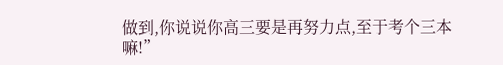做到,你说说你高三要是再努力点,至于考个三本嘛!”